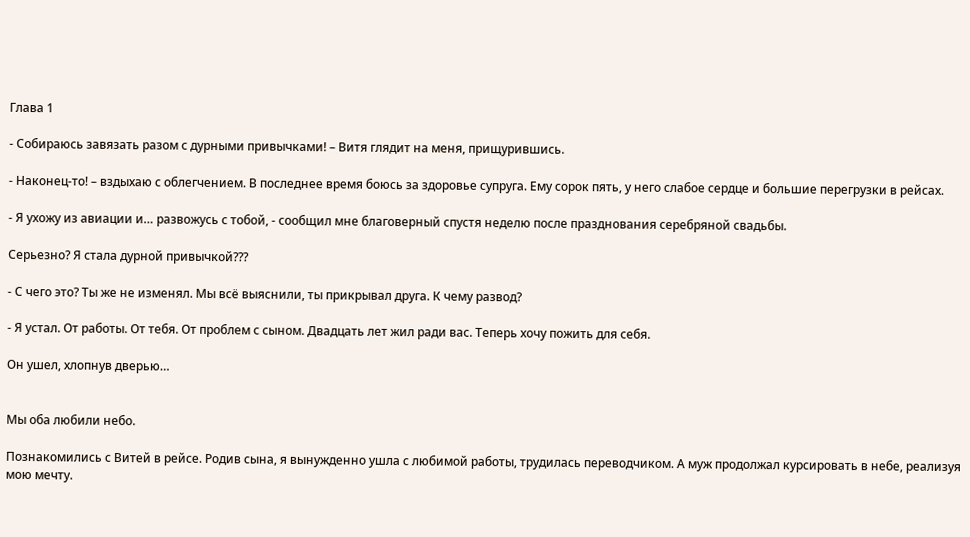Глава 1

- Собираюсь завязать разом с дурными привычками! – Витя глядит на меня, прищурившись.

- Наконец-то! – вздыхаю с облегчением. В последнее время боюсь за здоровье супруга. Ему сорок пять, у него слабое сердце и большие перегрузки в рейсах.

- Я ухожу из авиации и… развожусь с тобой, - сообщил мне благоверный спустя неделю после празднования серебряной свадьбы.

Серьезно? Я стала дурной привычкой???

- С чего это? Ты же не изменял. Мы всё выяснили, ты прикрывал друга. К чему развод?

- Я устал. От работы. От тебя. От проблем с сыном. Двадцать лет жил ради вас. Теперь хочу пожить для себя.

Он ушел, хлопнув дверью…


Мы оба любили небо.

Познакомились с Витей в рейсе. Родив сына, я вынужденно ушла с любимой работы, трудилась переводчиком. А муж продолжал курсировать в небе, реализуя мою мечту.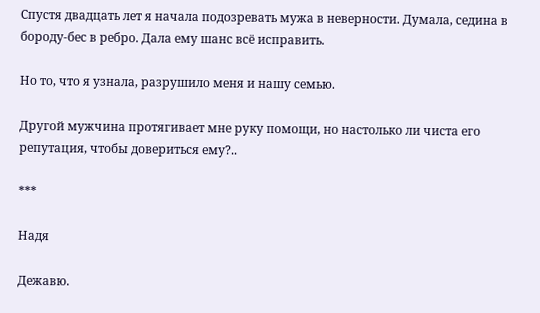Спустя двадцать лет я начала подозревать мужа в неверности. Думала, седина в бороду-бес в ребро. Дала ему шанс всё исправить.

Но то, что я узнала, разрушило меня и нашу семью.

Другой мужчина протягивает мне руку помощи, но настолько ли чиста его репутация, чтобы довериться ему?..

***

Надя

Дежавю.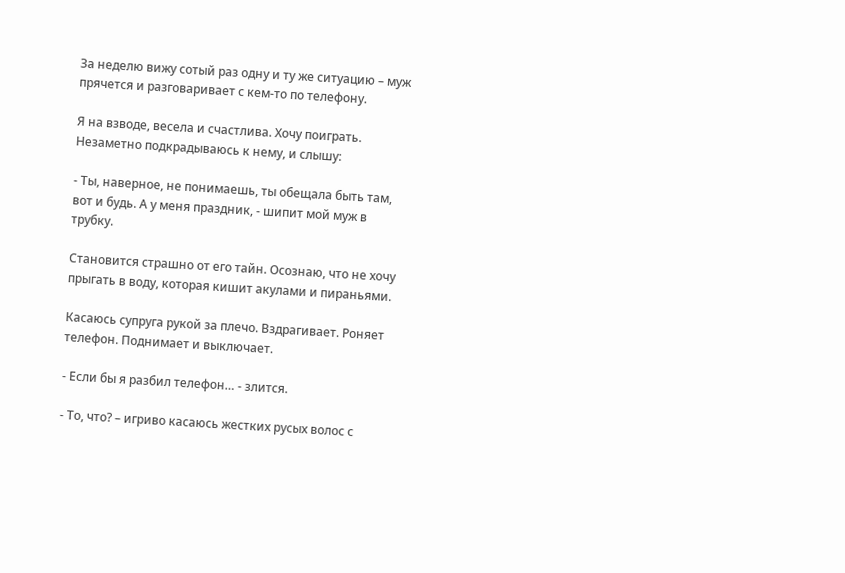За неделю вижу сотый раз одну и ту же ситуацию – муж прячется и разговаривает с кем-то по телефону.

Я на взводе, весела и счастлива. Хочу поиграть. Незаметно подкрадываюсь к нему, и слышу:

- Ты, наверное, не понимаешь, ты обещала быть там, вот и будь. А у меня праздник, - шипит мой муж в трубку.

Становится страшно от его тайн. Осознаю, что не хочу прыгать в воду, которая кишит акулами и пираньями.

Касаюсь супруга рукой за плечо. Вздрагивает. Роняет телефон. Поднимает и выключает.

- Если бы я разбил телефон… - злится.

- То, что? – игриво касаюсь жестких русых волос с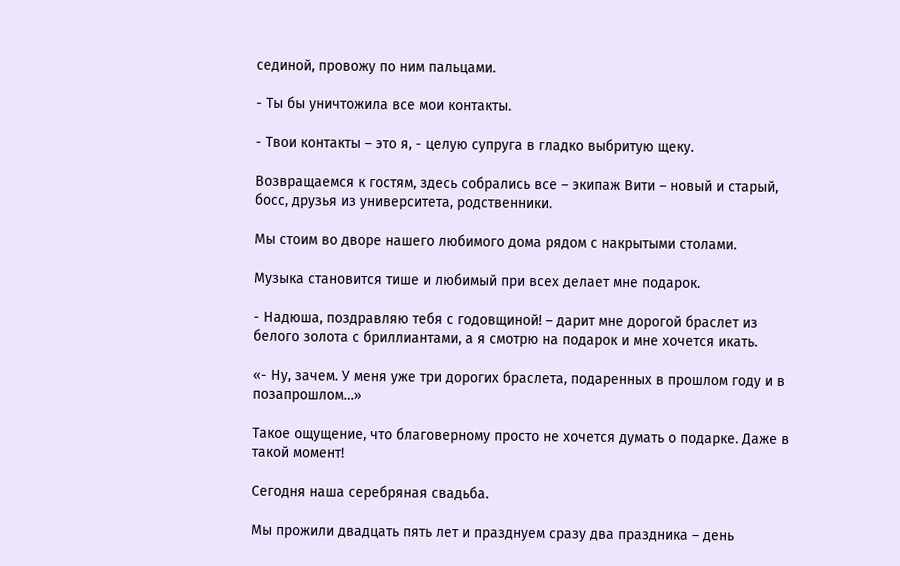сединой, провожу по ним пальцами.

- Ты бы уничтожила все мои контакты.

- Твои контакты – это я, - целую супруга в гладко выбритую щеку.

Возвращаемся к гостям, здесь собрались все – экипаж Вити – новый и старый, босс, друзья из университета, родственники.

Мы стоим во дворе нашего любимого дома рядом с накрытыми столами.

Музыка становится тише и любимый при всех делает мне подарок.

- Надюша, поздравляю тебя с годовщиной! – дарит мне дорогой браслет из белого золота с бриллиантами, а я смотрю на подарок и мне хочется икать.

«- Ну, зачем. У меня уже три дорогих браслета, подаренных в прошлом году и в позапрошлом…»

Такое ощущение, что благоверному просто не хочется думать о подарке. Даже в такой момент!

Сегодня наша серебряная свадьба.

Мы прожили двадцать пять лет и празднуем сразу два праздника – день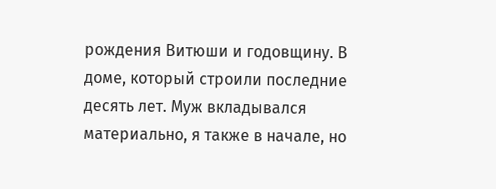рождения Витюши и годовщину. В доме, который строили последние десять лет. Муж вкладывался материально, я также в начале, но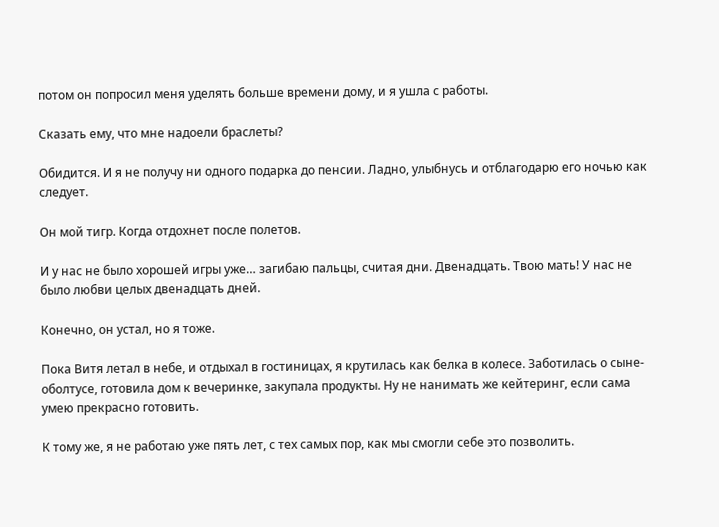потом он попросил меня уделять больше времени дому, и я ушла с работы.

Сказать ему, что мне надоели браслеты?

Обидится. И я не получу ни одного подарка до пенсии. Ладно, улыбнусь и отблагодарю его ночью как следует.

Он мой тигр. Когда отдохнет после полетов.

И у нас не было хорошей игры уже… загибаю пальцы, считая дни. Двенадцать. Твою мать! У нас не было любви целых двенадцать дней.

Конечно, он устал, но я тоже.

Пока Витя летал в небе, и отдыхал в гостиницах, я крутилась как белка в колесе. Заботилась о сыне-оболтусе, готовила дом к вечеринке, закупала продукты. Ну не нанимать же кейтеринг, если сама умею прекрасно готовить.

К тому же, я не работаю уже пять лет, с тех самых пор, как мы смогли себе это позволить.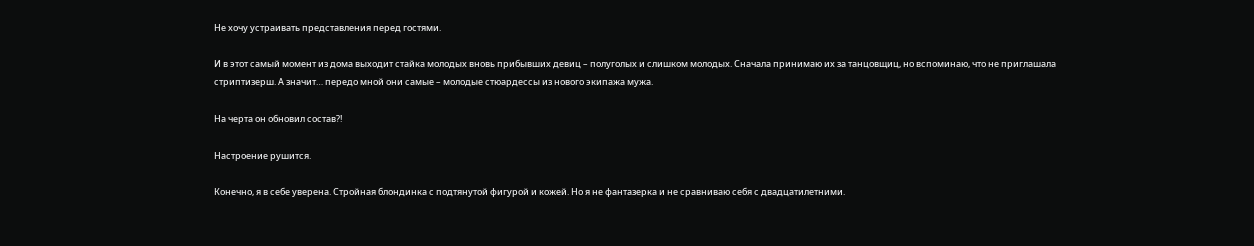Не хочу устраивать представления перед гостями.

И в этот самый момент из дома выходит стайка молодых вновь прибывших девиц – полуголых и слишком молодых. Сначала принимаю их за танцовщиц, но вспоминаю, что не приглашала стриптизерш. А значит… передо мной они самые – молодые стюардессы из нового экипажа мужа.

На черта он обновил состав?!

Настроение рушится.

Конечно, я в себе уверена. Стройная блондинка с подтянутой фигурой и кожей. Но я не фантазерка и не сравниваю себя с двадцатилетними.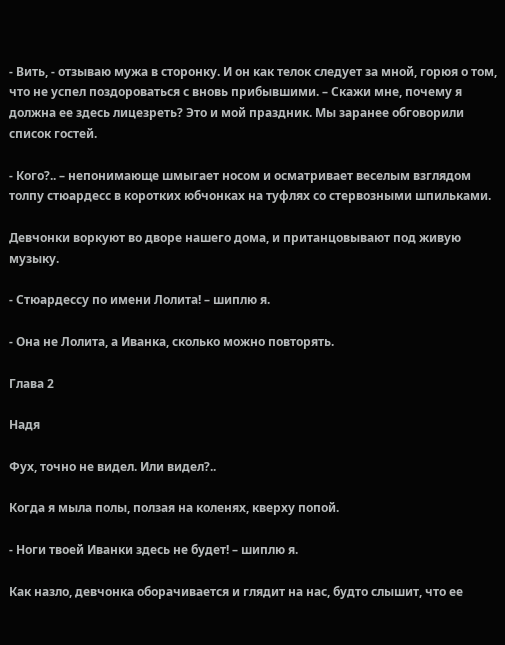- Вить, - отзываю мужа в сторонку. И он как телок следует за мной, горюя о том, что не успел поздороваться с вновь прибывшими. – Скажи мне, почему я должна ее здесь лицезреть? Это и мой праздник. Мы заранее обговорили список гостей.

- Кого?.. – непонимающе шмыгает носом и осматривает веселым взглядом толпу стюардесс в коротких юбчонках на туфлях со стервозными шпильками.

Девчонки воркуют во дворе нашего дома, и пританцовывают под живую музыку.

- Стюардессу по имени Лолита! – шиплю я.

- Она не Лолита, а Иванка, сколько можно повторять.

Глава 2

Надя

Фух, точно не видел. Или видел?..

Когда я мыла полы, ползая на коленях, кверху попой.

- Ноги твоей Иванки здесь не будет! – шиплю я.

Как назло, девчонка оборачивается и глядит на нас, будто слышит, что ее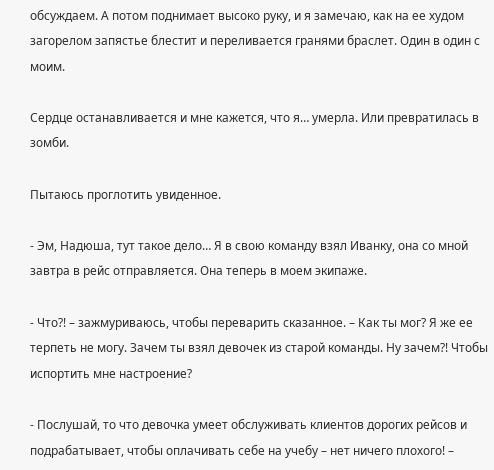обсуждаем. А потом поднимает высоко руку, и я замечаю, как на ее худом загорелом запястье блестит и переливается гранями браслет. Один в один с моим.

Сердце останавливается и мне кажется, что я… умерла. Или превратилась в зомби.

Пытаюсь проглотить увиденное.

- Эм, Надюша, тут такое дело… Я в свою команду взял Иванку, она со мной завтра в рейс отправляется. Она теперь в моем экипаже.

- Что?! – зажмуриваюсь, чтобы переварить сказанное. – Как ты мог? Я же ее терпеть не могу. Зачем ты взял девочек из старой команды. Ну зачем?! Чтобы испортить мне настроение?

- Послушай, то что девочка умеет обслуживать клиентов дорогих рейсов и подрабатывает, чтобы оплачивать себе на учебу – нет ничего плохого! –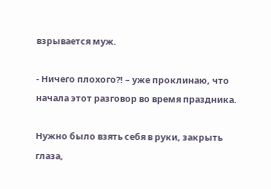взрывается муж.

- Ничего плохого?! – уже проклинаю, что начала этот разговор во время праздника.

Нужно было взять себя в руки, закрыть глаза,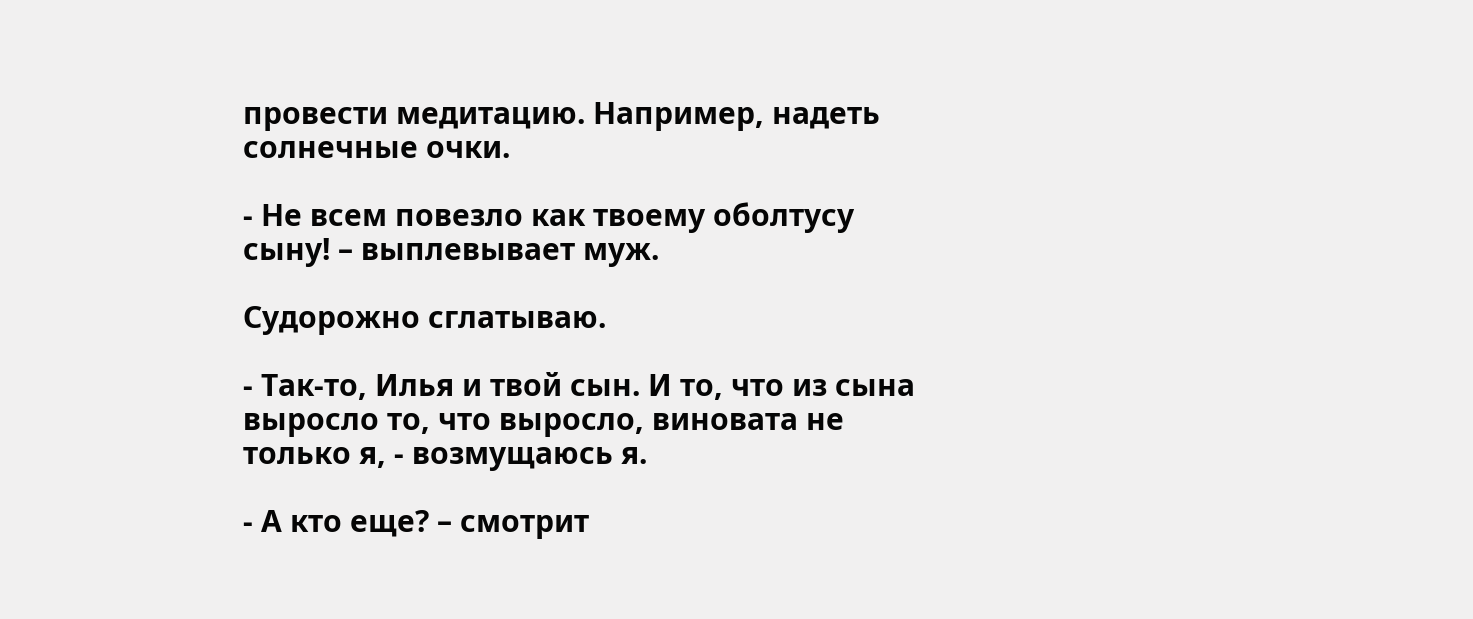провести медитацию. Например, надеть солнечные очки.

- Не всем повезло как твоему оболтусу сыну! – выплевывает муж.

Судорожно сглатываю.

- Так-то, Илья и твой сын. И то, что из сына выросло то, что выросло, виновата не только я, - возмущаюсь я.

- А кто еще? – смотрит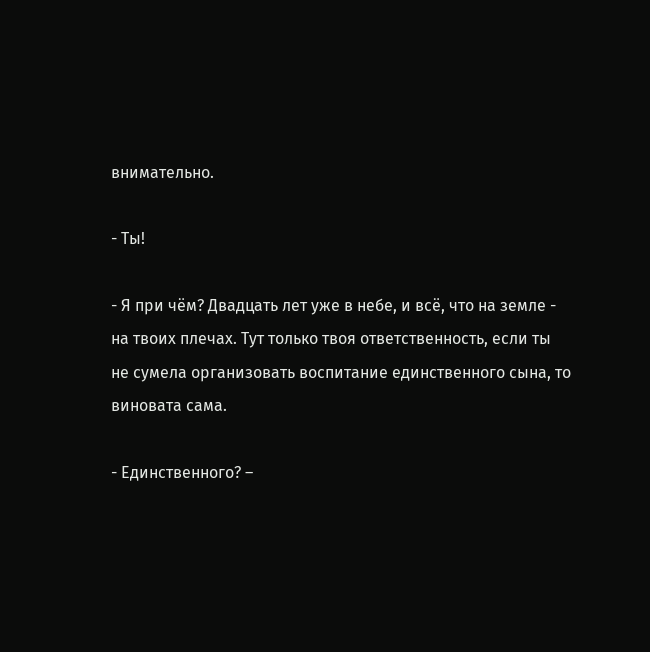внимательно.

- Ты!

- Я при чём? Двадцать лет уже в небе, и всё, что на земле - на твоих плечах. Тут только твоя ответственность, если ты не сумела организовать воспитание единственного сына, то виновата сама.

- Единственного? –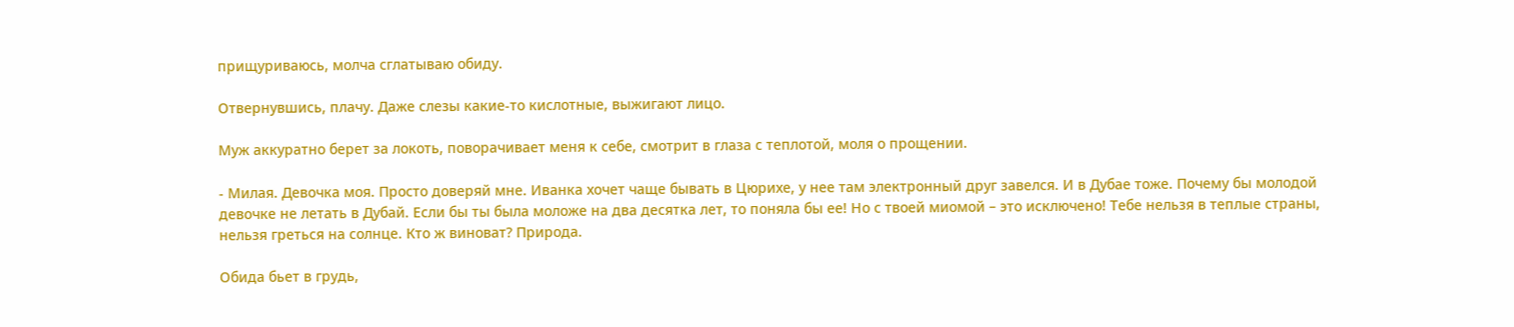прищуриваюсь, молча сглатываю обиду.

Отвернувшись, плачу. Даже слезы какие-то кислотные, выжигают лицо.

Муж аккуратно берет за локоть, поворачивает меня к себе, смотрит в глаза с теплотой, моля о прощении.

- Милая. Девочка моя. Просто доверяй мне. Иванка хочет чаще бывать в Цюрихе, у нее там электронный друг завелся. И в Дубае тоже. Почему бы молодой девочке не летать в Дубай. Если бы ты была моложе на два десятка лет, то поняла бы ее! Но с твоей миомой – это исключено! Тебе нельзя в теплые страны, нельзя греться на солнце. Кто ж виноват? Природа.

Обида бьет в грудь,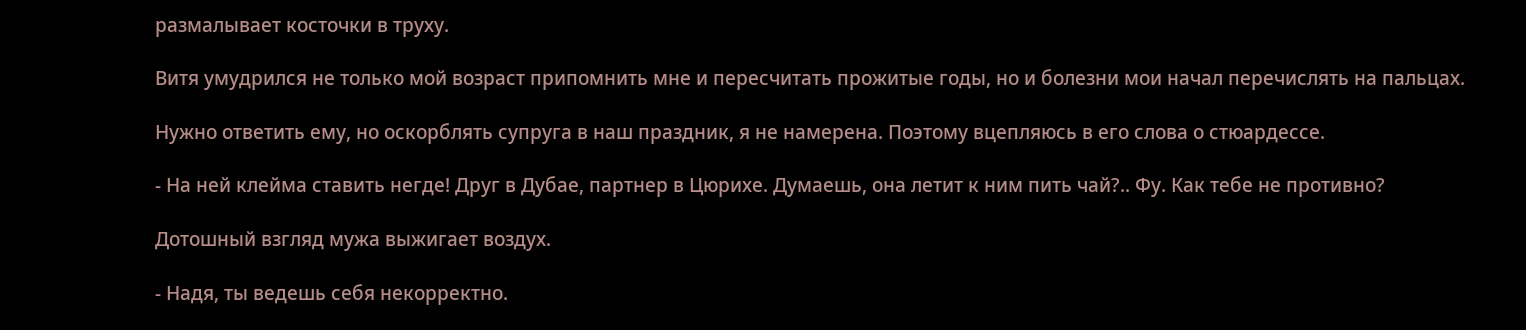размалывает косточки в труху.

Витя умудрился не только мой возраст припомнить мне и пересчитать прожитые годы, но и болезни мои начал перечислять на пальцах.

Нужно ответить ему, но оскорблять супруга в наш праздник, я не намерена. Поэтому вцепляюсь в его слова о стюардессе.

- На ней клейма ставить негде! Друг в Дубае, партнер в Цюрихе. Думаешь, она летит к ним пить чай?.. Фу. Как тебе не противно?

Дотошный взгляд мужа выжигает воздух.

- Надя, ты ведешь себя некорректно.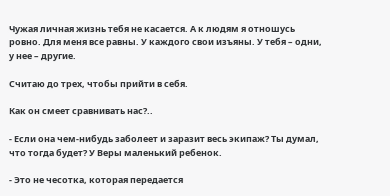Чужая личная жизнь тебя не касается. А к людям я отношусь ровно. Для меня все равны. У каждого свои изъяны. У тебя – одни, у нее – другие.

Считаю до трех, чтобы прийти в себя.

Как он смеет сравнивать нас?..

- Если она чем-нибудь заболеет и заразит весь экипаж? Ты думал, что тогда будет? У Веры маленький ребенок.

- Это не чесотка, которая передается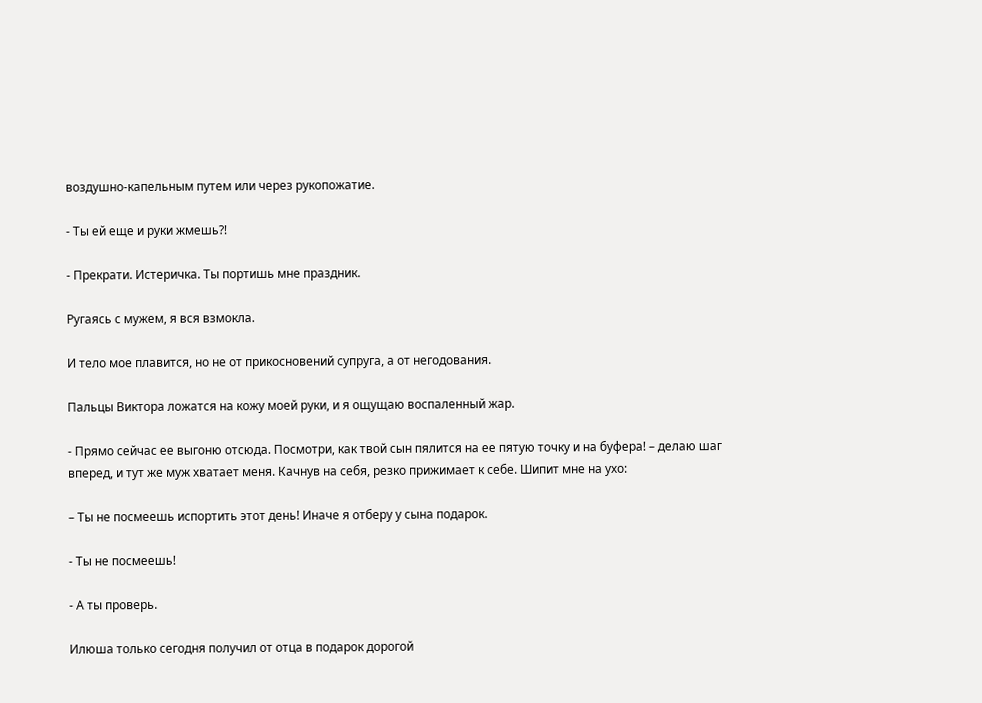воздушно-капельным путем или через рукопожатие.

- Ты ей еще и руки жмешь?!

- Прекрати. Истеричка. Ты портишь мне праздник.

Ругаясь с мужем, я вся взмокла.

И тело мое плавится, но не от прикосновений супруга, а от негодования.

Пальцы Виктора ложатся на кожу моей руки, и я ощущаю воспаленный жар.

- Прямо сейчас ее выгоню отсюда. Посмотри, как твой сын пялится на ее пятую точку и на буфера! – делаю шаг вперед, и тут же муж хватает меня. Качнув на себя, резко прижимает к себе. Шипит мне на ухо:

– Ты не посмеешь испортить этот день! Иначе я отберу у сына подарок.

- Ты не посмеешь!

- А ты проверь.

Илюша только сегодня получил от отца в подарок дорогой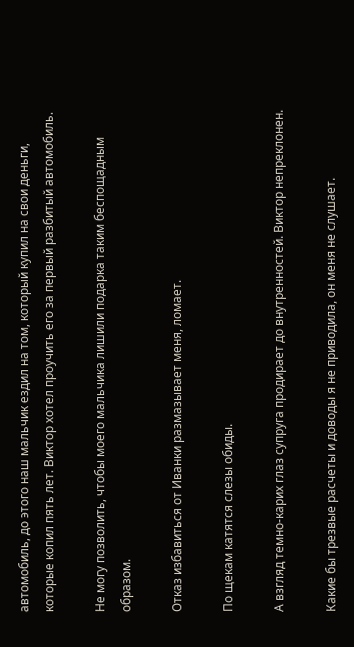автомобиль, до этого наш мальчик ездил на том, который купил на свои деньги, которые копил пять лет. Виктор хотел проучить его за первый разбитый автомобиль.

Не могу позволить, чтобы моего мальчика лишили подарка таким беспощадным образом.

Отказ избавиться от Иванки размазывает меня, ломает.

По щекам катятся слезы обиды.

А взгляд темно-карих глаз супруга продирает до внутренностей. Виктор непреклонен.

Какие бы трезвые расчеты и доводы я не приводила, он меня не слушает.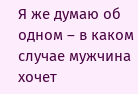Я же думаю об одном – в каком случае мужчина хочет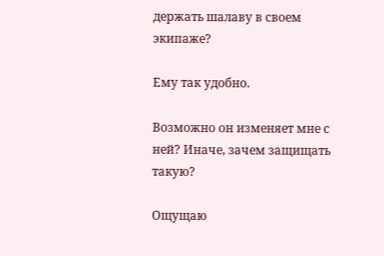держать шалаву в своем экипаже?

Ему так удобно.

Возможно он изменяет мне с ней? Иначе, зачем защищать такую?

Ощущаю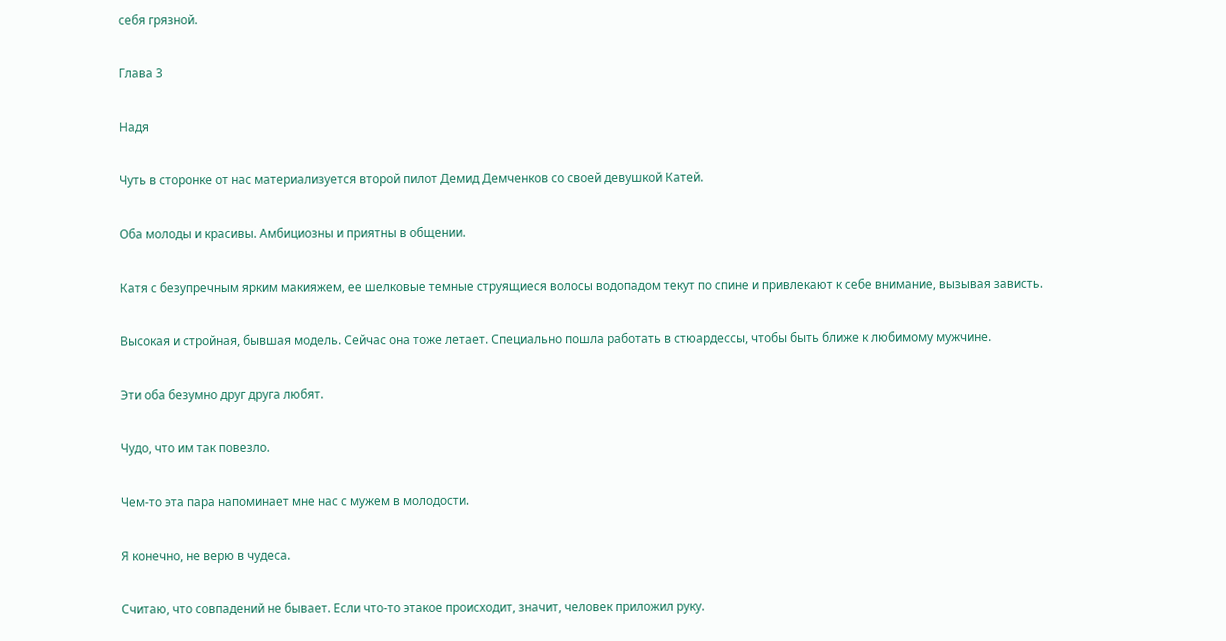себя грязной.

Глава 3

Надя

Чуть в сторонке от нас материализуется второй пилот Демид Демченков со своей девушкой Катей.

Оба молоды и красивы. Амбициозны и приятны в общении.

Катя с безупречным ярким макияжем, ее шелковые темные струящиеся волосы водопадом текут по спине и привлекают к себе внимание, вызывая зависть.

Высокая и стройная, бывшая модель. Сейчас она тоже летает. Специально пошла работать в стюардессы, чтобы быть ближе к любимому мужчине.

Эти оба безумно друг друга любят.

Чудо, что им так повезло.

Чем-то эта пара напоминает мне нас с мужем в молодости.

Я конечно, не верю в чудеса.

Считаю, что совпадений не бывает. Если что-то этакое происходит, значит, человек приложил руку.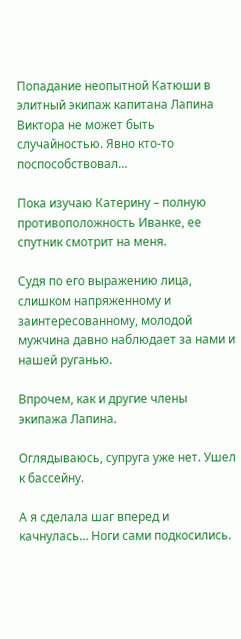Попадание неопытной Катюши в элитный экипаж капитана Лапина Виктора не может быть случайностью. Явно кто-то поспособствовал…

Пока изучаю Катерину – полную противоположность Иванке, ее спутник смотрит на меня.

Судя по его выражению лица, слишком напряженному и заинтересованному, молодой мужчина давно наблюдает за нами и нашей руганью.

Впрочем, как и другие члены экипажа Лапина.

Оглядываюсь, супруга уже нет. Ушел к бассейну.

А я сделала шаг вперед и качнулась… Ноги сами подкосились.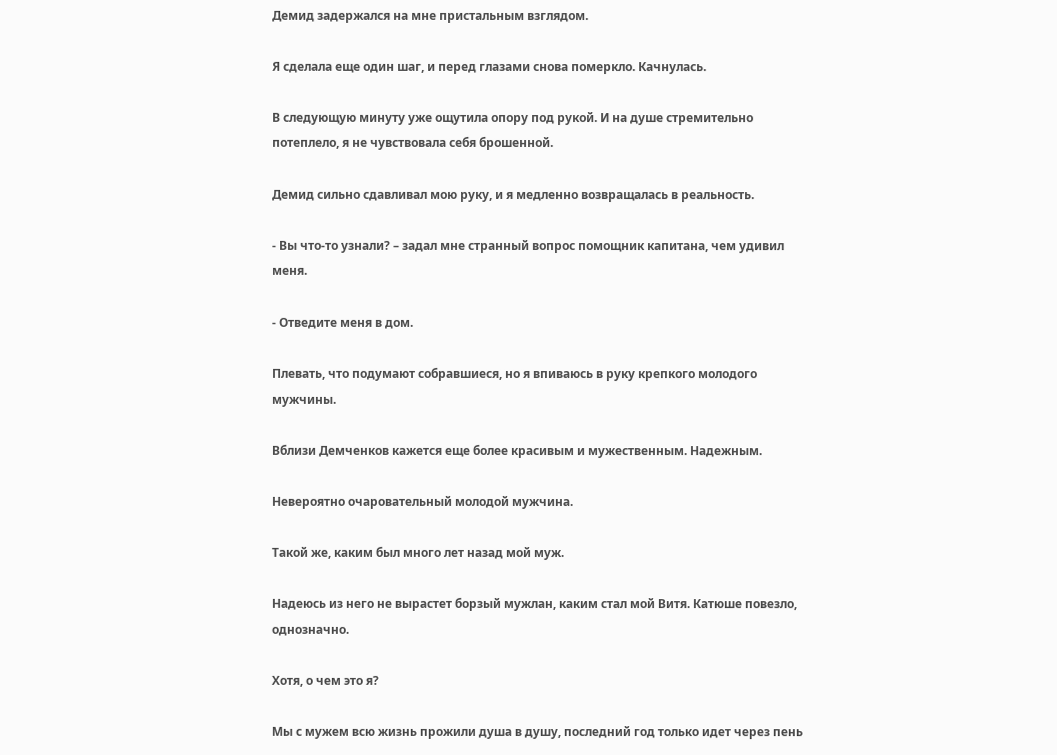Демид задержался на мне пристальным взглядом.

Я сделала еще один шаг, и перед глазами снова померкло. Качнулась.

В следующую минуту уже ощутила опору под рукой. И на душе стремительно потеплело, я не чувствовала себя брошенной.

Демид сильно сдавливал мою руку, и я медленно возвращалась в реальность.

- Вы что-то узнали? – задал мне странный вопрос помощник капитана, чем удивил меня.

- Отведите меня в дом.

Плевать, что подумают собравшиеся, но я впиваюсь в руку крепкого молодого мужчины.

Вблизи Демченков кажется еще более красивым и мужественным. Надежным.

Невероятно очаровательный молодой мужчина.

Такой же, каким был много лет назад мой муж.

Надеюсь из него не вырастет борзый мужлан, каким стал мой Витя. Катюше повезло, однозначно.

Хотя, о чем это я?

Мы с мужем всю жизнь прожили душа в душу, последний год только идет через пень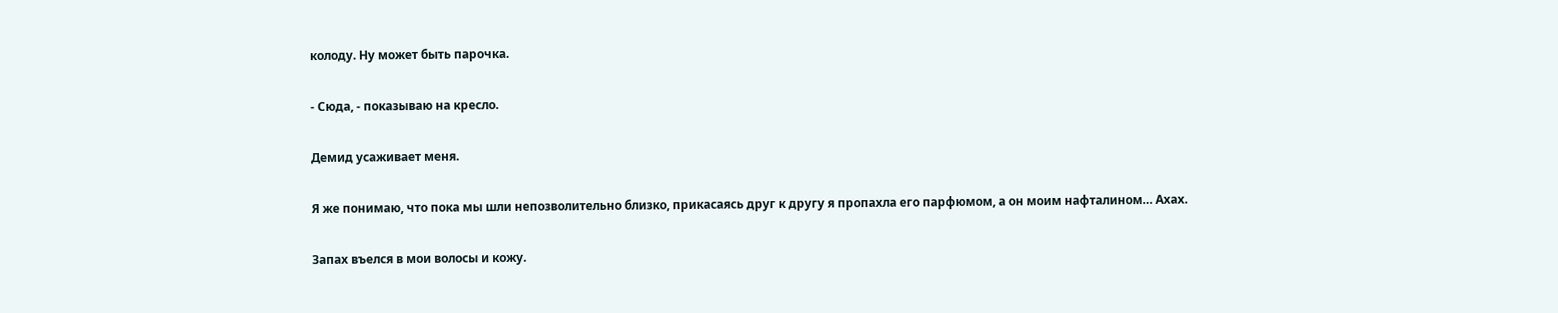колоду. Ну может быть парочка.

- Сюда, - показываю на кресло.

Демид усаживает меня.

Я же понимаю, что пока мы шли непозволительно близко, прикасаясь друг к другу я пропахла его парфюмом, а он моим нафталином… Ахах.

Запах въелся в мои волосы и кожу.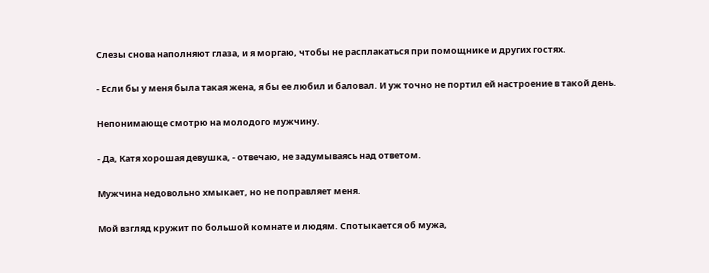Слезы снова наполняют глаза, и я моргаю, чтобы не расплакаться при помощнике и других гостях.

- Если бы у меня была такая жена, я бы ее любил и баловал. И уж точно не портил ей настроение в такой день.

Непонимающе смотрю на молодого мужчину.

- Да, Катя хорошая девушка, - отвечаю, не задумываясь над ответом.

Мужчина недовольно хмыкает, но не поправляет меня.

Мой взгляд кружит по большой комнате и людям. Спотыкается об мужа,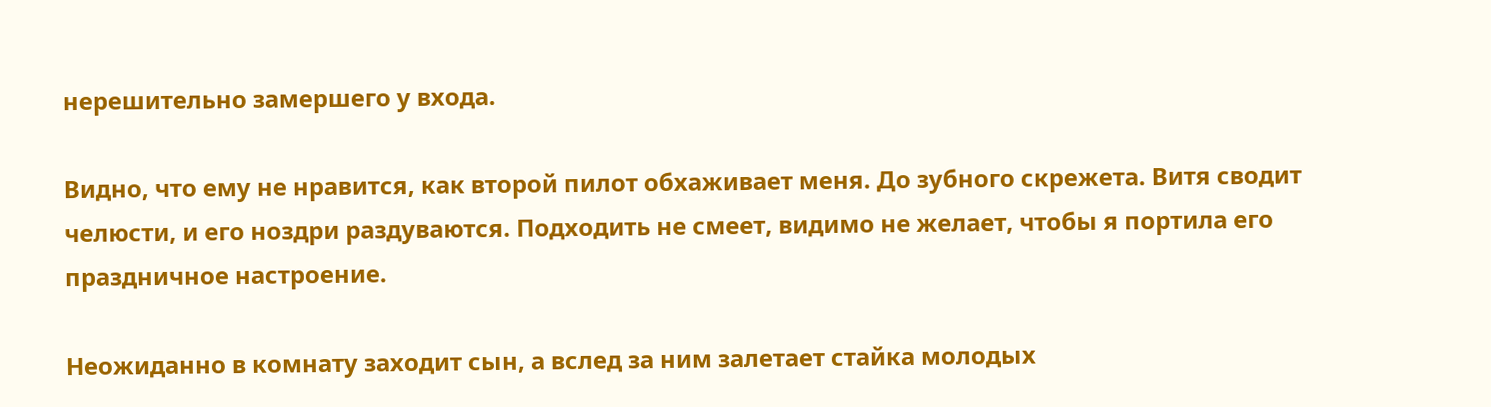нерешительно замершего у входа.

Видно, что ему не нравится, как второй пилот обхаживает меня. До зубного скрежета. Витя сводит челюсти, и его ноздри раздуваются. Подходить не смеет, видимо не желает, чтобы я портила его праздничное настроение.

Неожиданно в комнату заходит сын, а вслед за ним залетает стайка молодых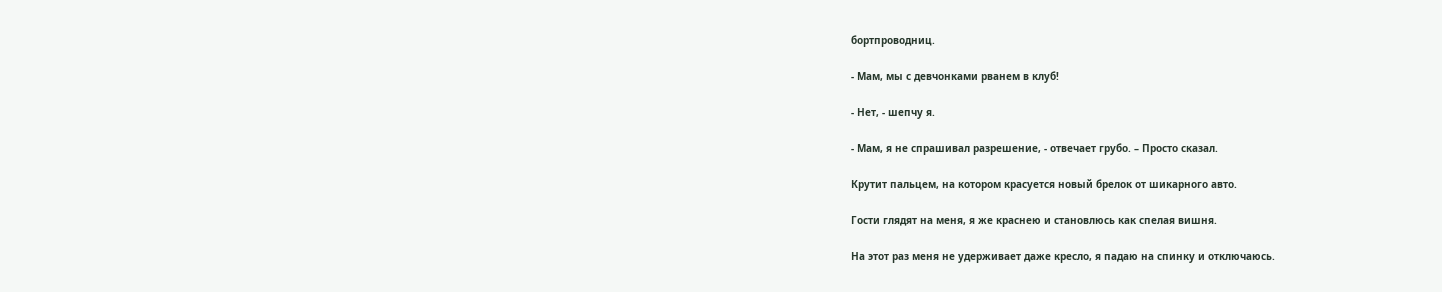бортпроводниц.

- Мам, мы с девчонками рванем в клуб!

- Нет, - шепчу я.

- Мам, я не спрашивал разрешение, - отвечает грубо. – Просто сказал.

Крутит пальцем, на котором красуется новый брелок от шикарного авто.

Гости глядят на меня, я же краснею и становлюсь как спелая вишня.

На этот раз меня не удерживает даже кресло, я падаю на спинку и отключаюсь.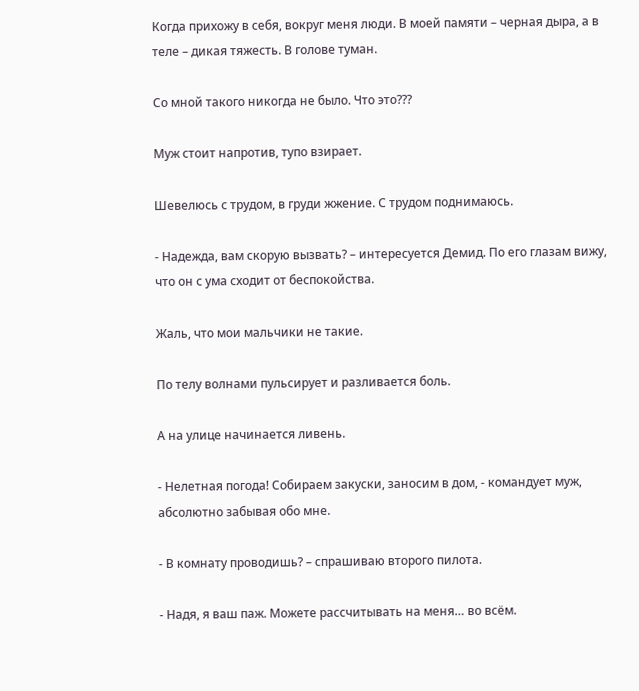Когда прихожу в себя, вокруг меня люди. В моей памяти – черная дыра, а в теле – дикая тяжесть. В голове туман.

Со мной такого никогда не было. Что это???

Муж стоит напротив, тупо взирает.

Шевелюсь с трудом, в груди жжение. С трудом поднимаюсь.

- Надежда, вам скорую вызвать? – интересуется Демид. По его глазам вижу, что он с ума сходит от беспокойства.

Жаль, что мои мальчики не такие.

По телу волнами пульсирует и разливается боль.

А на улице начинается ливень.

- Нелетная погода! Собираем закуски, заносим в дом, - командует муж, абсолютно забывая обо мне.

- В комнату проводишь? – спрашиваю второго пилота.

- Надя, я ваш паж. Можете рассчитывать на меня… во всём.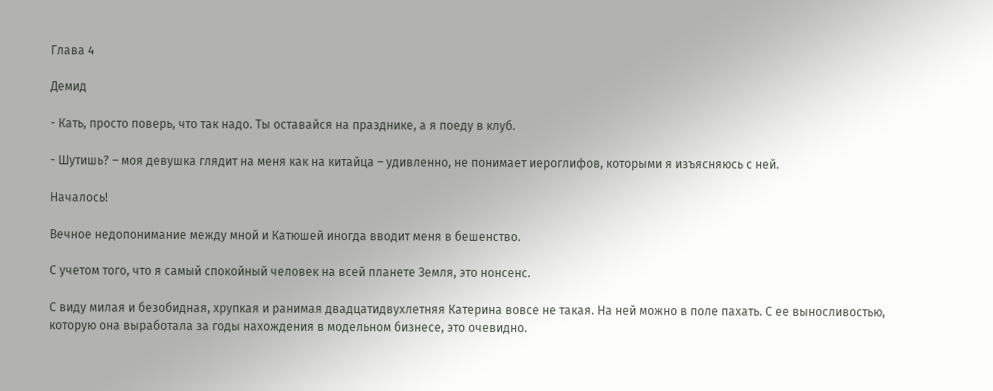Глава 4

Демид

- Кать, просто поверь, что так надо. Ты оставайся на празднике, а я поеду в клуб.

- Шутишь? – моя девушка глядит на меня как на китайца – удивленно, не понимает иероглифов, которыми я изъясняюсь с ней.

Началось!

Вечное недопонимание между мной и Катюшей иногда вводит меня в бешенство.

С учетом того, что я самый спокойный человек на всей планете Земля, это нонсенс.

С виду милая и безобидная, хрупкая и ранимая двадцатидвухлетняя Катерина вовсе не такая. На ней можно в поле пахать. С ее выносливостью, которую она выработала за годы нахождения в модельном бизнесе, это очевидно.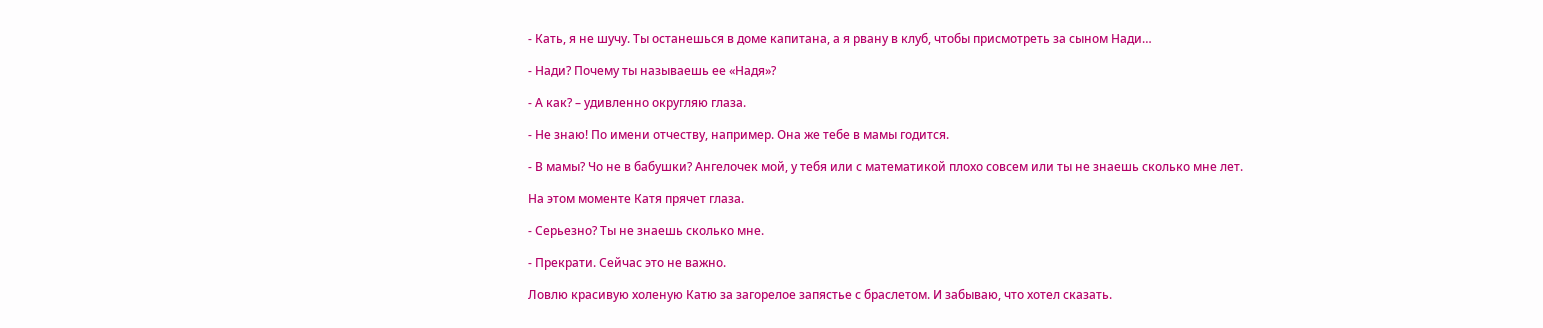- Кать, я не шучу. Ты останешься в доме капитана, а я рвану в клуб, чтобы присмотреть за сыном Нади…

- Нади? Почему ты называешь ее «Надя»?

- А как? – удивленно округляю глаза.

- Не знаю! По имени отчеству, например. Она же тебе в мамы годится.

- В мамы? Чо не в бабушки? Ангелочек мой, у тебя или с математикой плохо совсем или ты не знаешь сколько мне лет.

На этом моменте Катя прячет глаза.

- Серьезно? Ты не знаешь сколько мне.

- Прекрати. Сейчас это не важно.

Ловлю красивую холеную Катю за загорелое запястье с браслетом. И забываю, что хотел сказать.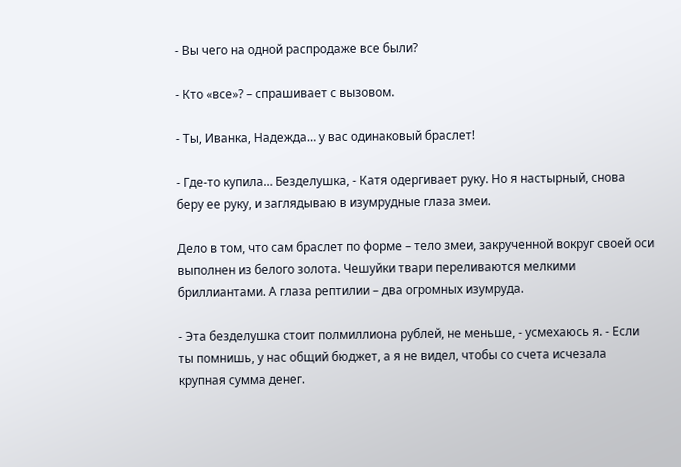- Вы чего на одной распродаже все были?

- Кто «все»? – спрашивает с вызовом.

- Ты, Иванка, Надежда… у вас одинаковый браслет!

- Где-то купила… Безделушка, - Катя одергивает руку. Но я настырный, снова беру ее руку, и заглядываю в изумрудные глаза змеи.

Дело в том, что сам браслет по форме – тело змеи, закрученной вокруг своей оси выполнен из белого золота. Чешуйки твари переливаются мелкими бриллиантами. А глаза рептилии – два огромных изумруда.

- Эта безделушка стоит полмиллиона рублей, не меньше, - усмехаюсь я. - Если ты помнишь, у нас общий бюджет, а я не видел, чтобы со счета исчезала крупная сумма денег.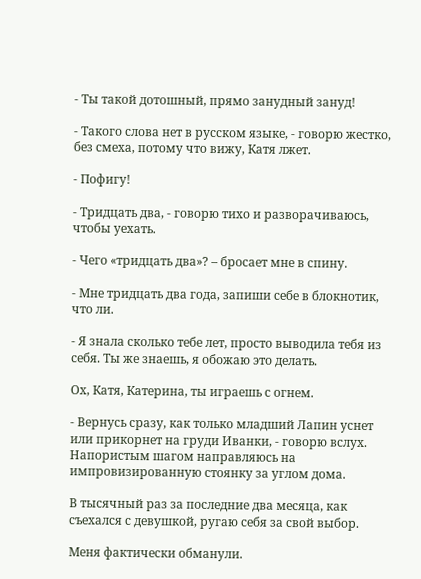- Ты такой дотошный, прямо занудный зануд!

- Такого слова нет в русском языке, - говорю жестко, без смеха, потому что вижу, Катя лжет.

- Пофигу!

- Тридцать два, - говорю тихо и разворачиваюсь, чтобы уехать.

- Чего «тридцать два»? – бросает мне в спину.

- Мне тридцать два года, запиши себе в блокнотик, что ли.

- Я знала сколько тебе лет, просто выводила тебя из себя. Ты же знаешь, я обожаю это делать.

Ох, Катя, Катерина, ты играешь с огнем.

- Вернусь сразу, как только младший Лапин уснет или прикорнет на груди Иванки, - говорю вслух. Напористым шагом направляюсь на импровизированную стоянку за углом дома.

В тысячный раз за последние два месяца, как съехался с девушкой, ругаю себя за свой выбор.

Меня фактически обманули.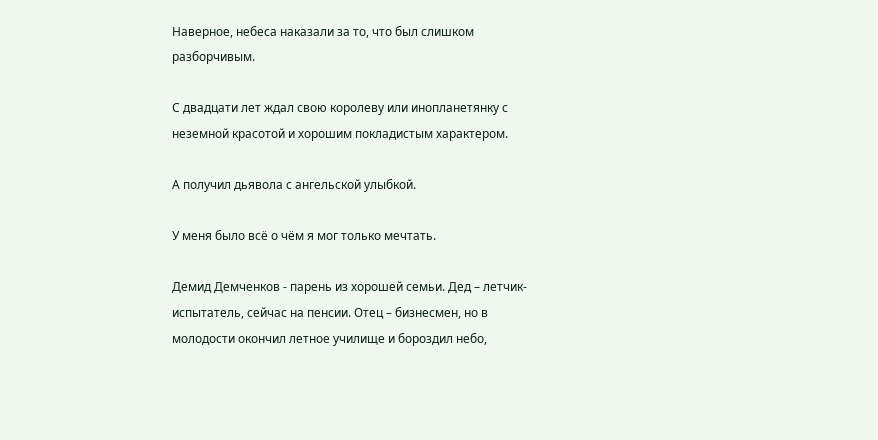Наверное, небеса наказали за то, что был слишком разборчивым.

С двадцати лет ждал свою королеву или инопланетянку с неземной красотой и хорошим покладистым характером.

А получил дьявола с ангельской улыбкой.

У меня было всё о чём я мог только мечтать.

Демид Демченков - парень из хорошей семьи. Дед – летчик-испытатель, сейчас на пенсии. Отец – бизнесмен, но в молодости окончил летное училище и бороздил небо,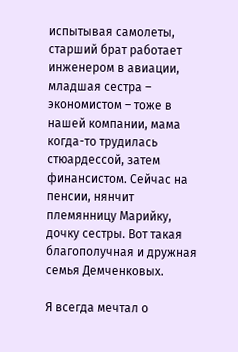испытывая самолеты, старший брат работает инженером в авиации, младшая сестра – экономистом – тоже в нашей компании, мама когда-то трудилась стюардессой, затем финансистом. Сейчас на пенсии, нянчит племянницу Марийку, дочку сестры. Вот такая благополучная и дружная семья Демченковых.

Я всегда мечтал о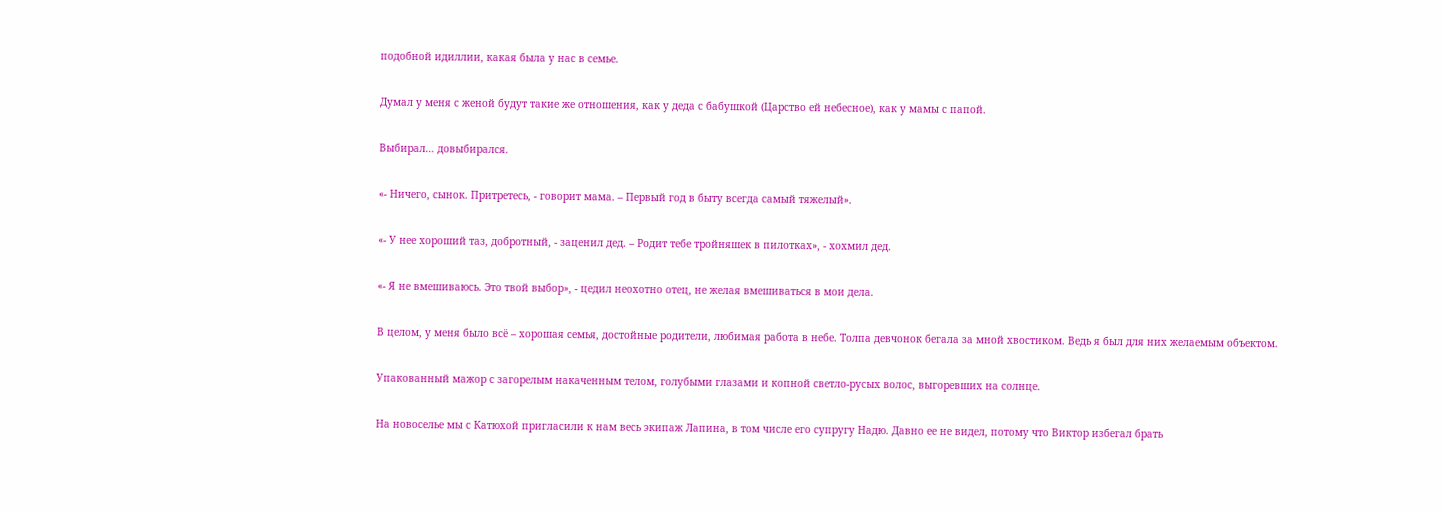подобной идиллии, какая была у нас в семье.

Думал у меня с женой будут такие же отношения, как у деда с бабушкой (Царство ей небесное), как у мамы с папой.

Выбирал… довыбирался.

«- Ничего, сынок. Притретесь, - говорит мама. – Первый год в быту всегда самый тяжелый».

«- У нее хороший таз, добротный, - заценил дед. – Родит тебе тройняшек в пилотках», - хохмил дед.

«- Я не вмешиваюсь. Это твой выбор», - цедил неохотно отец, не желая вмешиваться в мои дела.

В целом, у меня было всё – хорошая семья, достойные родители, любимая работа в небе. Толпа девчонок бегала за мной хвостиком. Ведь я был для них желаемым объектом.

Упакованный мажор с загорелым накаченным телом, голубыми глазами и копной светло-русых волос, выгоревших на солнце.

На новоселье мы с Катюхой пригласили к нам весь экипаж Лапина, в том числе его супругу Надю. Давно ее не видел, потому что Виктор избегал брать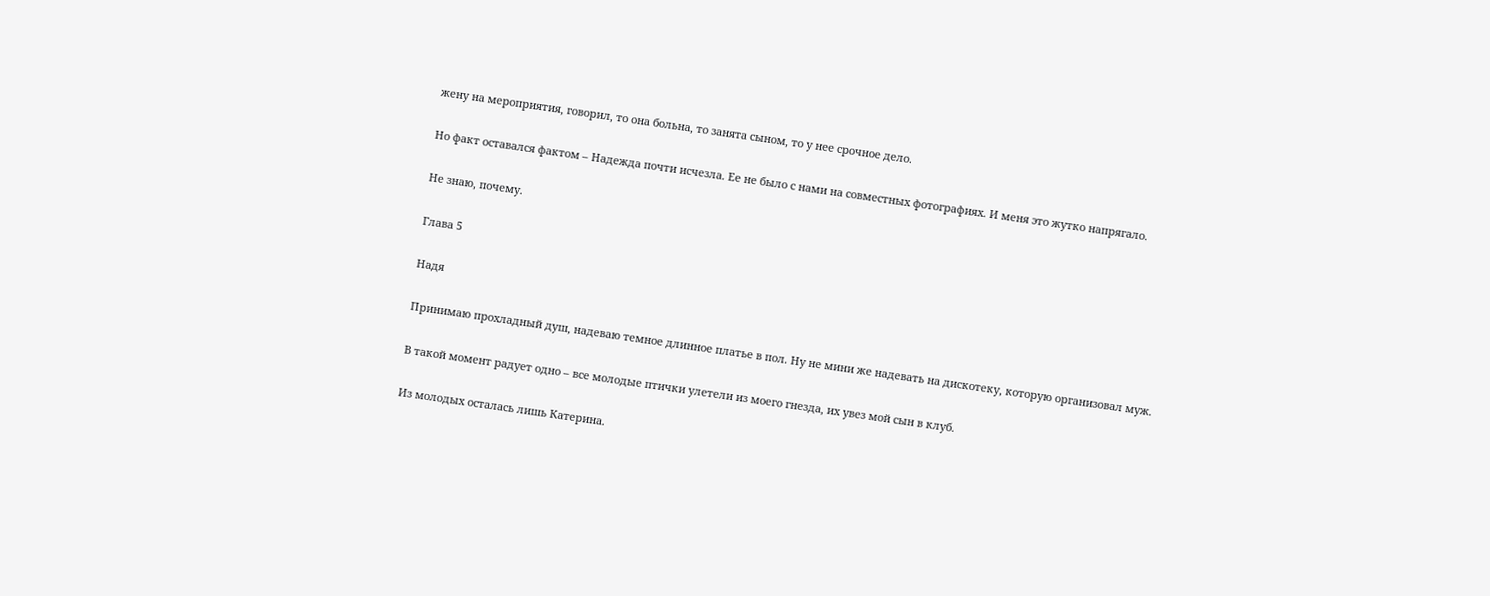жену на мероприятия, говорил, то она больна, то занята сыном, то у нее срочное дело.

Но факт оставался фактом – Надежда почти исчезла. Ее не было с нами на совместных фотографиях. И меня это жутко напрягало.

Не знаю, почему.

Глава 5

Надя

Принимаю прохладный душ, надеваю темное длинное платье в пол. Ну не мини же надевать на дискотеку, которую организовал муж.

В такой момент радует одно – все молодые птички улетели из моего гнезда, их увез мой сын в клуб.

Из молодых осталась лишь Катерина.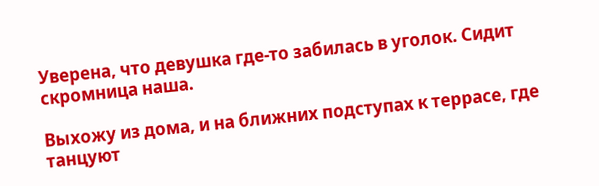Уверена, что девушка где-то забилась в уголок. Сидит скромница наша.

Выхожу из дома, и на ближних подступах к террасе, где танцуют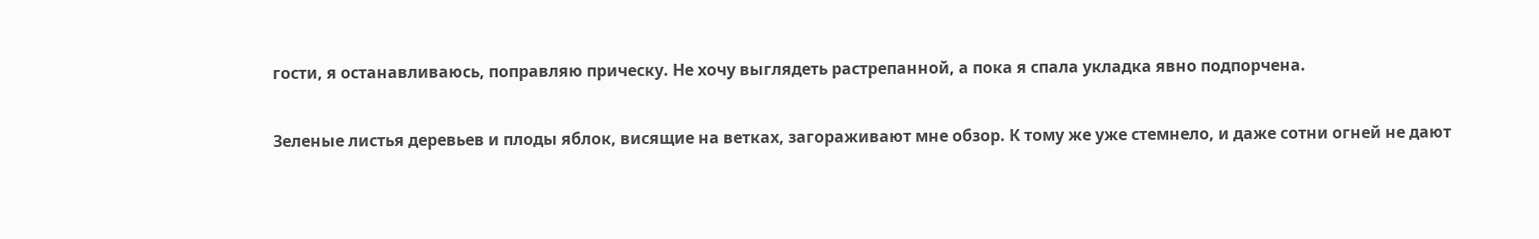гости, я останавливаюсь, поправляю прическу. Не хочу выглядеть растрепанной, а пока я спала укладка явно подпорчена.

Зеленые листья деревьев и плоды яблок, висящие на ветках, загораживают мне обзор. К тому же уже стемнело, и даже сотни огней не дают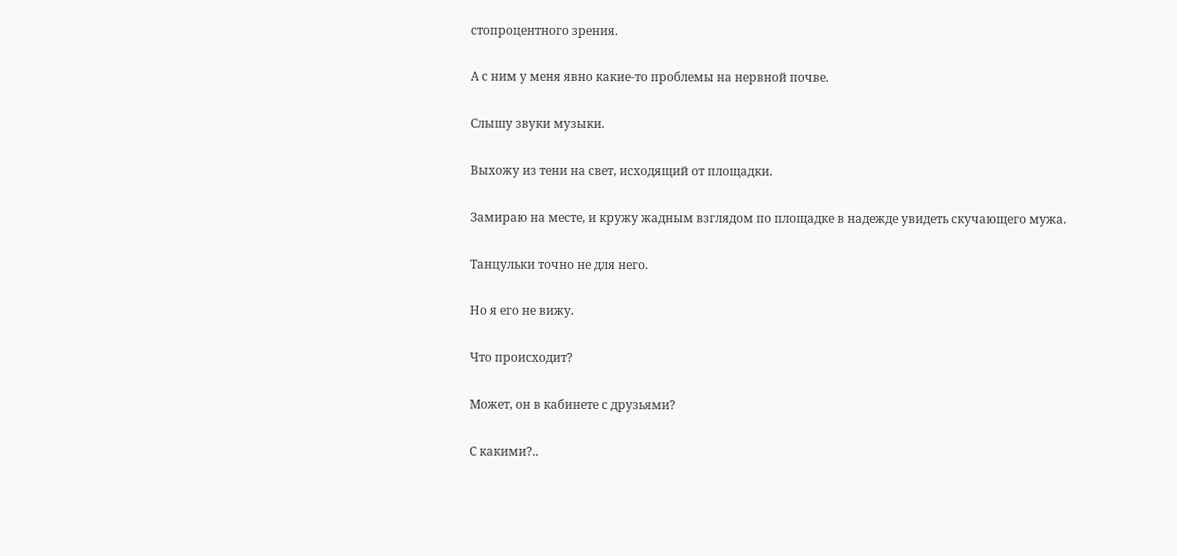стопроцентного зрения.

А с ним у меня явно какие-то проблемы на нервной почве.

Слышу звуки музыки.

Выхожу из тени на свет, исходящий от площадки.

Замираю на месте, и кружу жадным взглядом по площадке в надежде увидеть скучающего мужа.

Танцульки точно не для него.

Но я его не вижу.

Что происходит?

Может, он в кабинете с друзьями?

С какими?..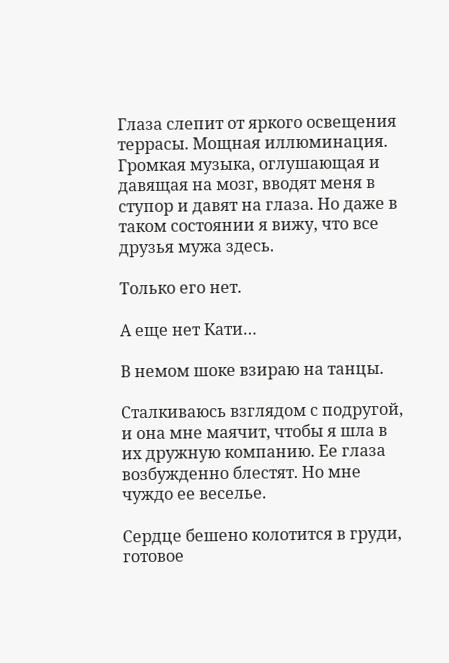Глаза слепит от яркого освещения террасы. Мощная иллюминация. Громкая музыка, оглушающая и давящая на мозг, вводят меня в ступор и давят на глаза. Но даже в таком состоянии я вижу, что все друзья мужа здесь.

Только его нет.

А еще нет Кати…

В немом шоке взираю на танцы.

Сталкиваюсь взглядом с подругой, и она мне маячит, чтобы я шла в их дружную компанию. Ее глаза возбужденно блестят. Но мне чуждо ее веселье.

Сердце бешено колотится в груди, готовое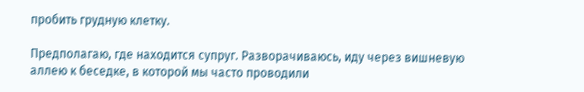пробить грудную клетку.

Предполагаю, где находится супруг. Разворачиваюсь, иду через вишневую аллею к беседке, в которой мы часто проводили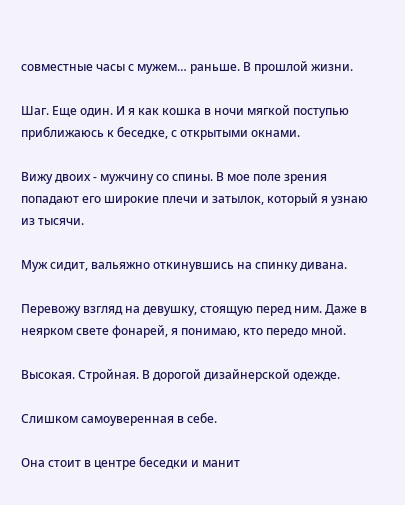совместные часы с мужем… раньше. В прошлой жизни.

Шаг. Еще один. И я как кошка в ночи мягкой поступью приближаюсь к беседке, с открытыми окнами.

Вижу двоих - мужчину со спины. В мое поле зрения попадают его широкие плечи и затылок, который я узнаю из тысячи.

Муж сидит, вальяжно откинувшись на спинку дивана.

Перевожу взгляд на девушку, стоящую перед ним. Даже в неярком свете фонарей, я понимаю, кто передо мной.

Высокая. Стройная. В дорогой дизайнерской одежде.

Слишком самоуверенная в себе.

Она стоит в центре беседки и манит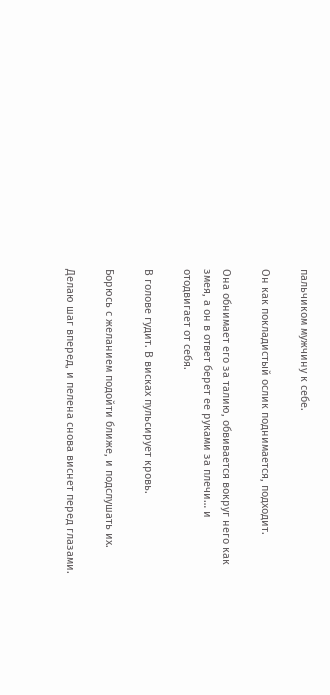пальчиком мужчину к себе.

Он как покладистый ослик поднимается, подходит.

Она обнимает его за талию, обвивается вокруг него как змея, а он в ответ берет ее руками за плечи… и отодвигает от себя.

В голове гудит. В висках пульсирует кровь.

Борюсь с желанием подойти ближе, и подслушать их.

Делаю шаг вперед, и пелена снова виснет перед глазами.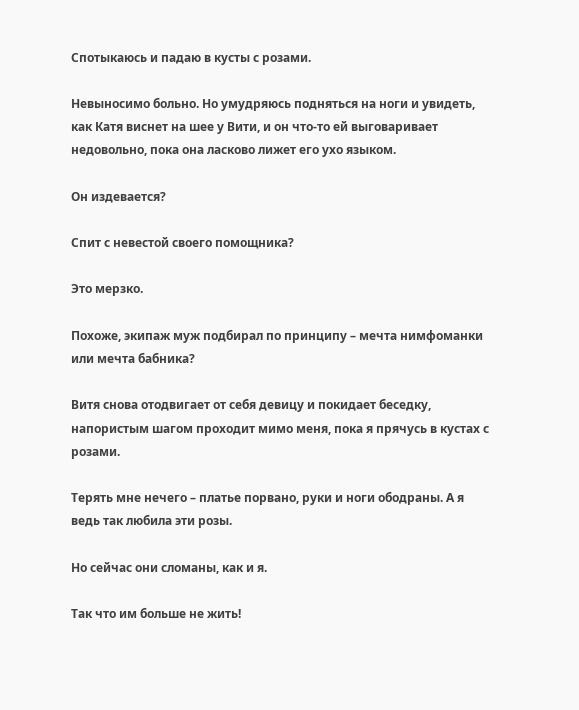Спотыкаюсь и падаю в кусты с розами.

Невыносимо больно. Но умудряюсь подняться на ноги и увидеть, как Катя виснет на шее у Вити, и он что-то ей выговаривает недовольно, пока она ласково лижет его ухо языком.

Он издевается?

Спит с невестой своего помощника?

Это мерзко.

Похоже, экипаж муж подбирал по принципу – мечта нимфоманки или мечта бабника?

Витя снова отодвигает от себя девицу и покидает беседку, напористым шагом проходит мимо меня, пока я прячусь в кустах с розами.

Терять мне нечего – платье порвано, руки и ноги ободраны. А я ведь так любила эти розы.

Но сейчас они сломаны, как и я.

Так что им больше не жить!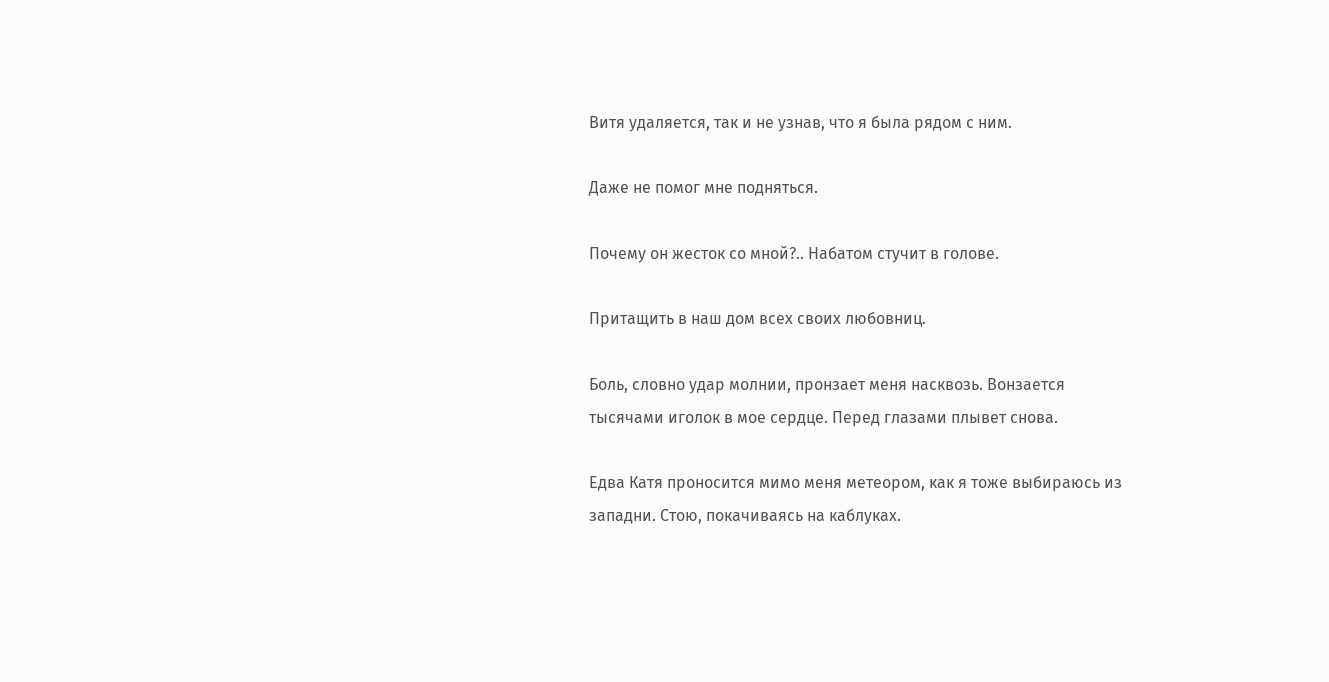Витя удаляется, так и не узнав, что я была рядом с ним.

Даже не помог мне подняться.

Почему он жесток со мной?.. Набатом стучит в голове.

Притащить в наш дом всех своих любовниц.

Боль, словно удар молнии, пронзает меня насквозь. Вонзается тысячами иголок в мое сердце. Перед глазами плывет снова.

Едва Катя проносится мимо меня метеором, как я тоже выбираюсь из западни. Стою, покачиваясь на каблуках.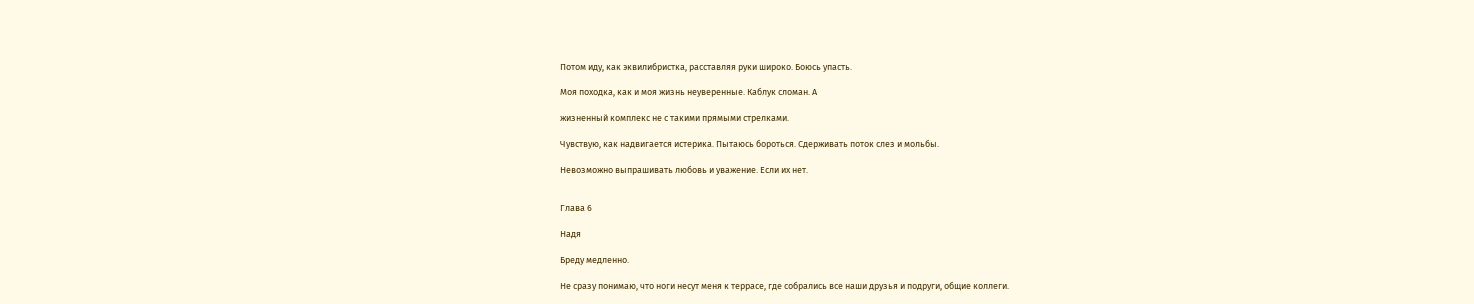Потом иду, как эквилибристка, расставляя руки широко. Боюсь упасть.

Моя походка, как и моя жизнь неуверенные. Каблук сломан. А

жизненный комплекс не с такими прямыми стрелками.

Чувствую, как надвигается истерика. Пытаюсь бороться. Сдерживать поток слез и мольбы.

Невозможно выпрашивать любовь и уважение. Если их нет.


Глава 6

Надя

Бреду медленно.

Не сразу понимаю, что ноги несут меня к террасе, где собрались все наши друзья и подруги, общие коллеги.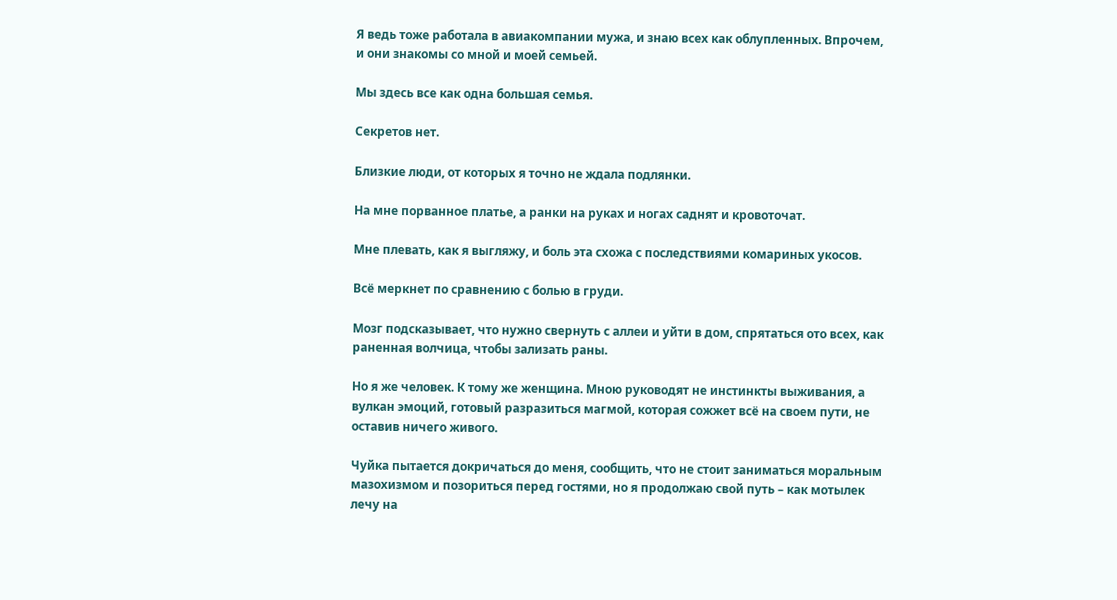Я ведь тоже работала в авиакомпании мужа, и знаю всех как облупленных. Впрочем, и они знакомы со мной и моей семьей.

Мы здесь все как одна большая семья.

Секретов нет.

Близкие люди, от которых я точно не ждала подлянки.

На мне порванное платье, а ранки на руках и ногах саднят и кровоточат.

Мне плевать, как я выгляжу, и боль эта схожа с последствиями комариных укосов.

Всё меркнет по сравнению с болью в груди.

Мозг подсказывает, что нужно свернуть с аллеи и уйти в дом, спрятаться ото всех, как раненная волчица, чтобы зализать раны.

Но я же человек. К тому же женщина. Мною руководят не инстинкты выживания, а вулкан эмоций, готовый разразиться магмой, которая сожжет всё на своем пути, не оставив ничего живого.

Чуйка пытается докричаться до меня, сообщить, что не стоит заниматься моральным мазохизмом и позориться перед гостями, но я продолжаю свой путь – как мотылек лечу на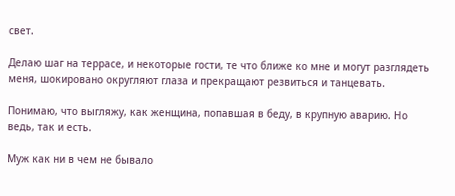свет.

Делаю шаг на террасе, и некоторые гости, те что ближе ко мне и могут разглядеть меня, шокировано округляют глаза и прекращают резвиться и танцевать.

Понимаю, что выгляжу, как женщина, попавшая в беду, в крупную аварию. Но ведь, так и есть.

Муж как ни в чем не бывало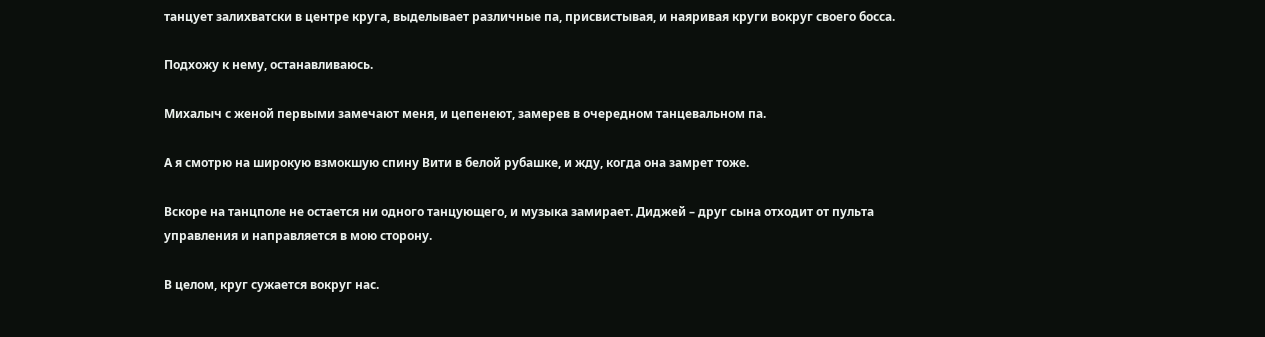танцует залихватски в центре круга, выделывает различные па, присвистывая, и наяривая круги вокруг своего босса.

Подхожу к нему, останавливаюсь.

Михалыч с женой первыми замечают меня, и цепенеют, замерев в очередном танцевальном па.

А я смотрю на широкую взмокшую спину Вити в белой рубашке, и жду, когда она замрет тоже.

Вскоре на танцполе не остается ни одного танцующего, и музыка замирает. Диджей – друг сына отходит от пульта управления и направляется в мою сторону.

В целом, круг сужается вокруг нас.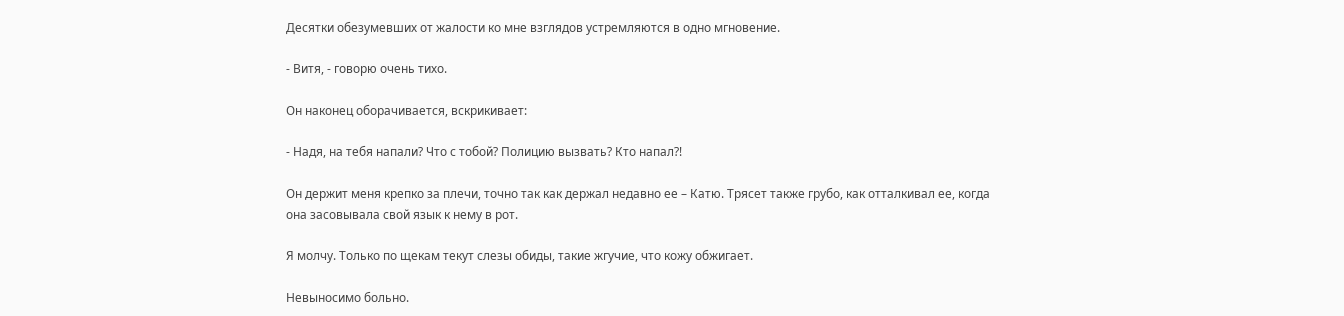Десятки обезумевших от жалости ко мне взглядов устремляются в одно мгновение.

- Витя, - говорю очень тихо.

Он наконец оборачивается, вскрикивает:

- Надя, на тебя напали? Что с тобой? Полицию вызвать? Кто напал?!

Он держит меня крепко за плечи, точно так как держал недавно ее – Катю. Трясет также грубо, как отталкивал ее, когда она засовывала свой язык к нему в рот.

Я молчу. Только по щекам текут слезы обиды, такие жгучие, что кожу обжигает.

Невыносимо больно.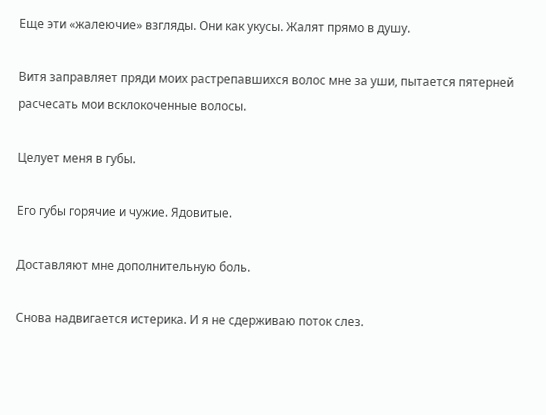Еще эти «жалеючие» взгляды. Они как укусы. Жалят прямо в душу.

Витя заправляет пряди моих растрепавшихся волос мне за уши, пытается пятерней расчесать мои всклокоченные волосы.

Целует меня в губы.

Его губы горячие и чужие. Ядовитые.

Доставляют мне дополнительную боль.

Снова надвигается истерика. И я не сдерживаю поток слез.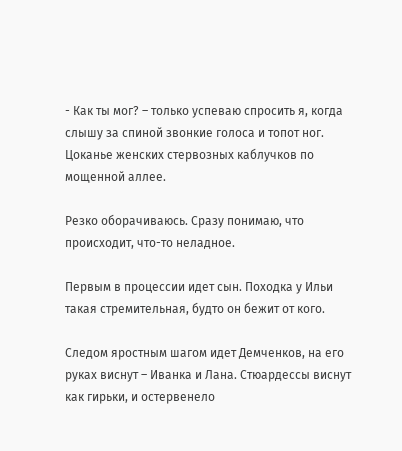- Как ты мог? – только успеваю спросить я, когда слышу за спиной звонкие голоса и топот ног. Цоканье женских стервозных каблучков по мощенной аллее.

Резко оборачиваюсь. Сразу понимаю, что происходит, что-то неладное.

Первым в процессии идет сын. Походка у Ильи такая стремительная, будто он бежит от кого.

Следом яростным шагом идет Демченков, на его руках виснут – Иванка и Лана. Стюардессы виснут как гирьки, и остервенело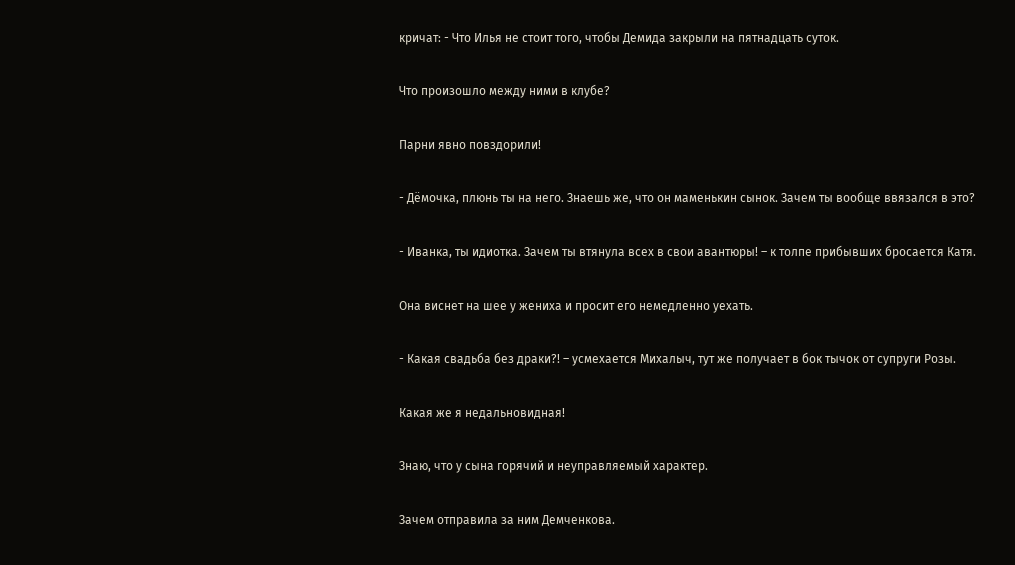кричат: - Что Илья не стоит того, чтобы Демида закрыли на пятнадцать суток.

Что произошло между ними в клубе?

Парни явно повздорили!

- Дёмочка, плюнь ты на него. Знаешь же, что он маменькин сынок. Зачем ты вообще ввязался в это?

- Иванка, ты идиотка. Зачем ты втянула всех в свои авантюры! – к толпе прибывших бросается Катя.

Она виснет на шее у жениха и просит его немедленно уехать.

- Какая свадьба без драки?! – усмехается Михалыч, тут же получает в бок тычок от супруги Розы.

Какая же я недальновидная!

Знаю, что у сына горячий и неуправляемый характер.

Зачем отправила за ним Демченкова.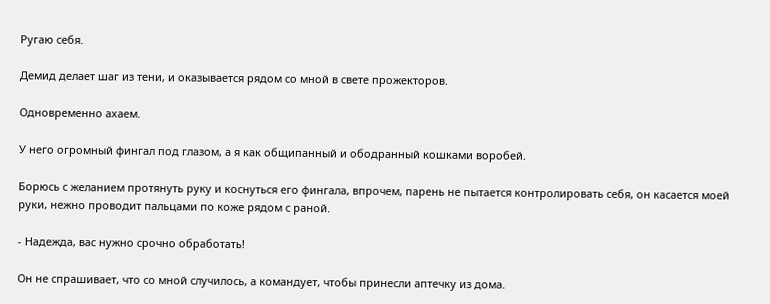Ругаю себя.

Демид делает шаг из тени, и оказывается рядом со мной в свете прожекторов.

Одновременно ахаем.

У него огромный фингал под глазом, а я как общипанный и ободранный кошками воробей.

Борюсь с желанием протянуть руку и коснуться его фингала, впрочем, парень не пытается контролировать себя, он касается моей руки, нежно проводит пальцами по коже рядом с раной.

- Надежда, вас нужно срочно обработать!

Он не спрашивает, что со мной случилось, а командует, чтобы принесли аптечку из дома.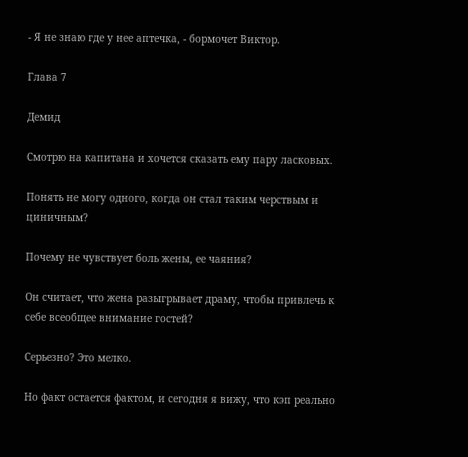- Я не знаю где у нее аптечка, - бормочет Виктор.

Глава 7

Демид

Смотрю на капитана и хочется сказать ему пару ласковых.

Понять не могу одного, когда он стал таким черствым и циничным?

Почему не чувствует боль жены, ее чаяния?

Он считает, что жена разыгрывает драму, чтобы привлечь к себе всеобщее внимание гостей?

Серьезно? Это мелко.

Но факт остается фактом, и сегодня я вижу, что кэп реально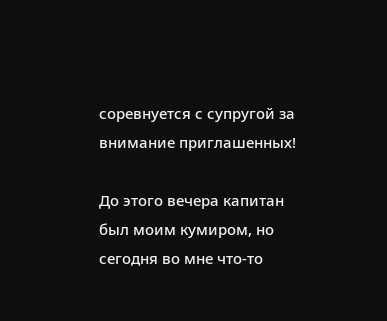соревнуется с супругой за внимание приглашенных!

До этого вечера капитан был моим кумиром, но сегодня во мне что-то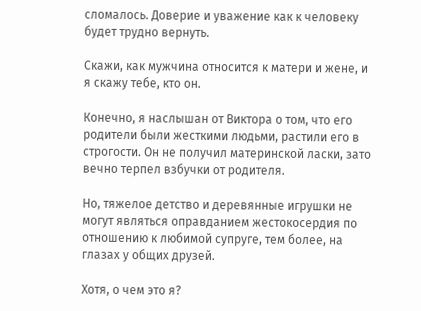сломалось. Доверие и уважение как к человеку будет трудно вернуть.

Скажи, как мужчина относится к матери и жене, и я скажу тебе, кто он.

Конечно, я наслышан от Виктора о том, что его родители были жесткими людьми, растили его в строгости. Он не получил материнской ласки, зато вечно терпел взбучки от родителя.

Но, тяжелое детство и деревянные игрушки не могут являться оправданием жестокосердия по отношению к любимой супруге, тем более, на глазах у общих друзей.

Хотя, о чем это я?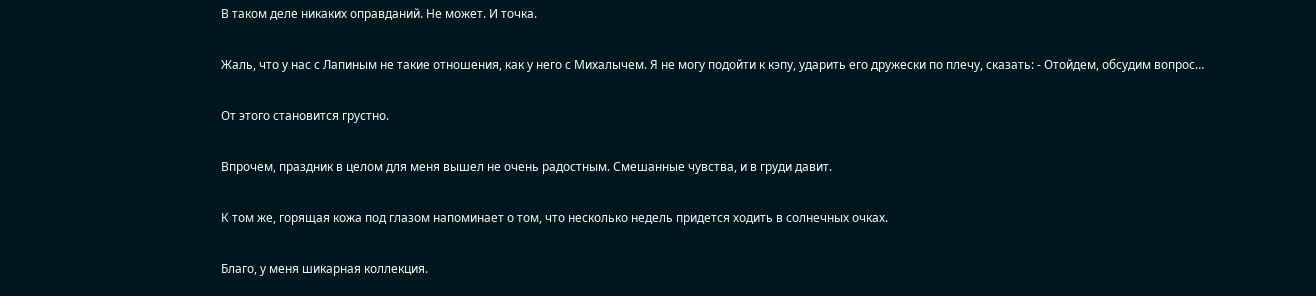В таком деле никаких оправданий. Не может. И точка.

Жаль, что у нас с Лапиным не такие отношения, как у него с Михалычем. Я не могу подойти к кэпу, ударить его дружески по плечу, сказать: - Отойдем, обсудим вопрос…

От этого становится грустно.

Впрочем, праздник в целом для меня вышел не очень радостным. Смешанные чувства, и в груди давит.

К том же, горящая кожа под глазом напоминает о том, что несколько недель придется ходить в солнечных очках.

Благо, у меня шикарная коллекция.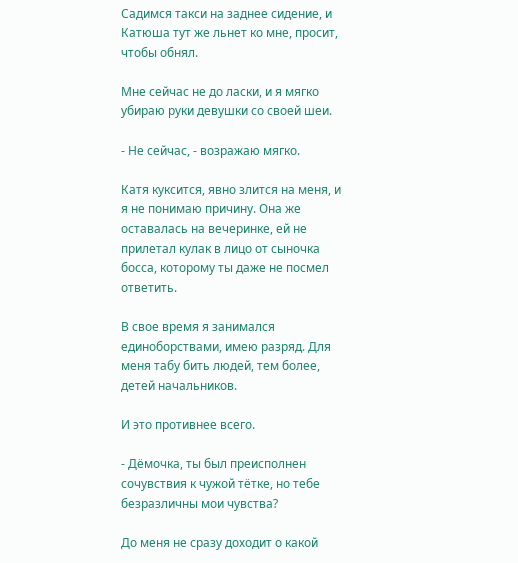Садимся такси на заднее сидение, и Катюша тут же льнет ко мне, просит, чтобы обнял.

Мне сейчас не до ласки, и я мягко убираю руки девушки со своей шеи.

- Не сейчас, - возражаю мягко.

Катя куксится, явно злится на меня, и я не понимаю причину. Она же оставалась на вечеринке, ей не прилетал кулак в лицо от сыночка босса, которому ты даже не посмел ответить.

В свое время я занимался единоборствами, имею разряд. Для меня табу бить людей, тем более, детей начальников.

И это противнее всего.

- Дёмочка, ты был преисполнен сочувствия к чужой тётке, но тебе безразличны мои чувства?

До меня не сразу доходит о какой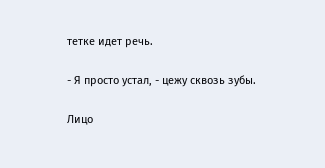тетке идет речь.

- Я просто устал, - цежу сквозь зубы.

Лицо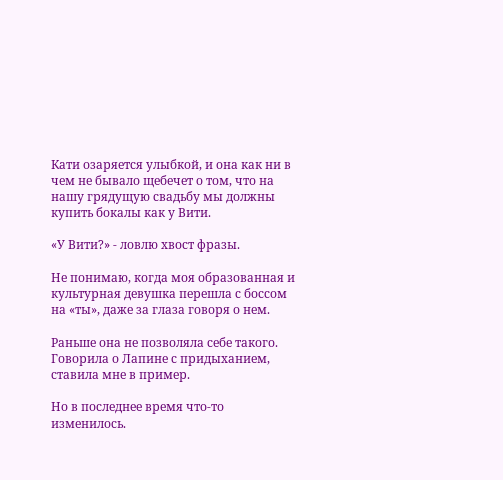Кати озаряется улыбкой, и она как ни в чем не бывало щебечет о том, что на нашу грядущую свадьбу мы должны купить бокалы как у Вити.

«У Вити?» - ловлю хвост фразы.

Не понимаю, когда моя образованная и культурная девушка перешла с боссом на «ты», даже за глаза говоря о нем.

Раньше она не позволяла себе такого. Говорила о Лапине с придыханием, ставила мне в пример.

Но в последнее время что-то изменилось.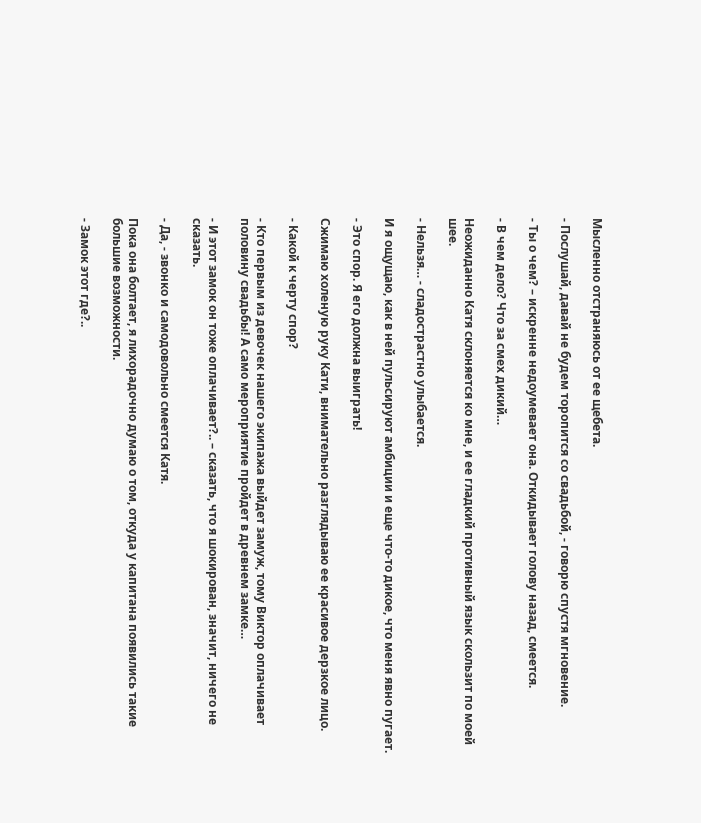Мысленно отстраняюсь от ее щебета.

- Послушай, давай не будем торопится со свадьбой, - говорю спустя мгновение.

- Ты о чем? – искренне недоумевает она. Откидывает голову назад, смеется.

- В чем дело? Что за смех дикий…

Неожиданно Катя склоняется ко мне, и ее гладкий противный язык скользит по моей шее.

- Нельзя… - сладострастно улыбается.

И я ощущаю, как в ней пульсируют амбиции и еще что-то дикое, что меня явно пугает.

- Это спор. Я его должна выиграть!

Сжимаю холеную руку Кати, внимательно разглядываю ее красивое дерзкое лицо.

- Какой к черту спор?

- Кто первым из девочек нашего экипажа выйдет замуж, тому Виктор оплачивает половину свадьбы! А само мероприятие пройдет в древнем замке…

- И этот замок он тоже оплачивает?.. – сказать, что я шокирован, значит, ничего не сказать.

- Да, - звонко и самодовольно смеется Катя.

Пока она болтает, я лихорадочно думаю о том, откуда у капитана появились такие большие возможности.

- Замок этот где?..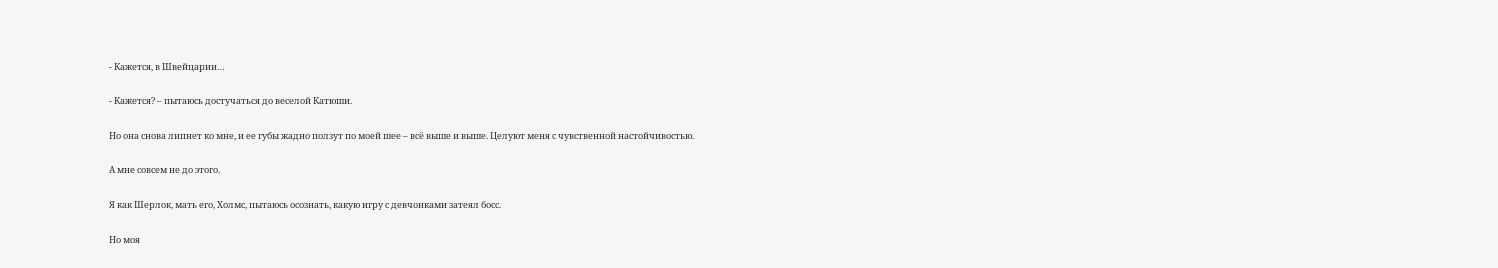- Кажется, в Швейцарии…

- Кажется? – пытаюсь достучаться до веселой Катюши.

Но она снова липнет ко мне, и ее губы жадно ползут по моей шее – всё выше и выше. Целуют меня с чувственной настойчивостью.

А мне совсем не до этого.

Я как Шерлок, мать его, Холмс, пытаюсь осознать, какую игру с девчонками затеял босс.

Но моя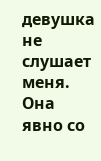девушка не слушает меня. Она явно со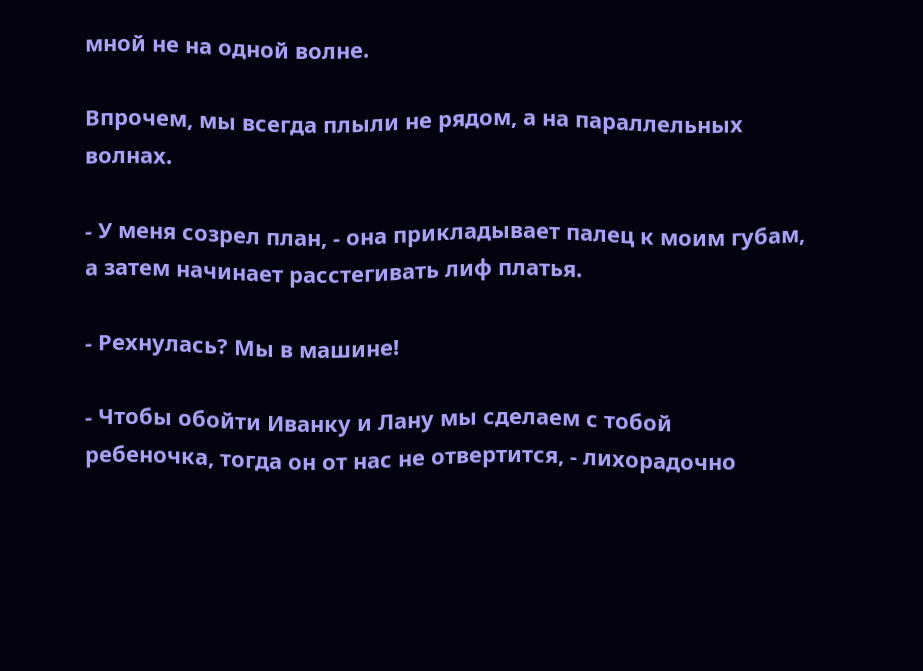мной не на одной волне.

Впрочем, мы всегда плыли не рядом, а на параллельных волнах.

- У меня созрел план, - она прикладывает палец к моим губам, а затем начинает расстегивать лиф платья.

- Рехнулась? Мы в машине!

- Чтобы обойти Иванку и Лану мы сделаем с тобой ребеночка, тогда он от нас не отвертится, - лихорадочно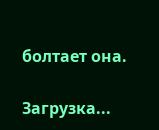болтает она.

Загрузка...